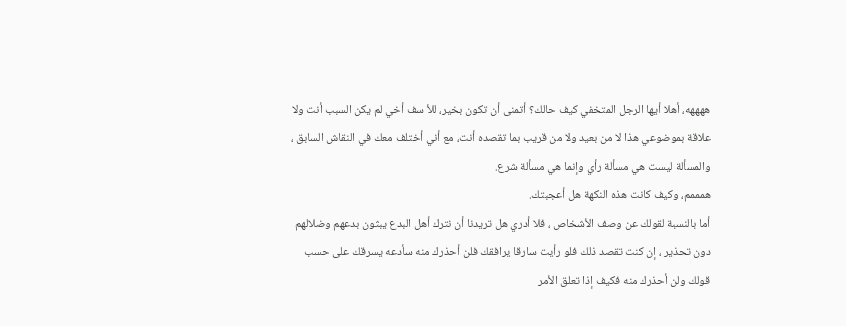ههههه، أهلا أيها الرجل المتخفي كيف حالك؟ أتمنى أن تكون بخير، للأ سف أخي لم يكن السبب أنت ولا علاقة بموضوعي هذا لا من بعيد ولا من قريب بما تقصده أنت، مع أني أختلف معك في النقاش السابق ، والمسألة ليست هي مسألة رأي وإنما هي مسألة شرع.
همممم، وكيف كانت هذه النكهة هل أعجبتك.
أما بالنسبة لقولك عن وصف الأشخاص ، فلا أدري هل تريدنا أن نترك أهل البدع يبثون بدعهم وضلالهم دون تحذير ، إن كنت تقصد ذلك فلو رأيت سارقا يرافقك فلن أحذرك منه سأدعه يسرقك على حسب قولك ولن أحذرك منه فكيف إذا تعلق الأمر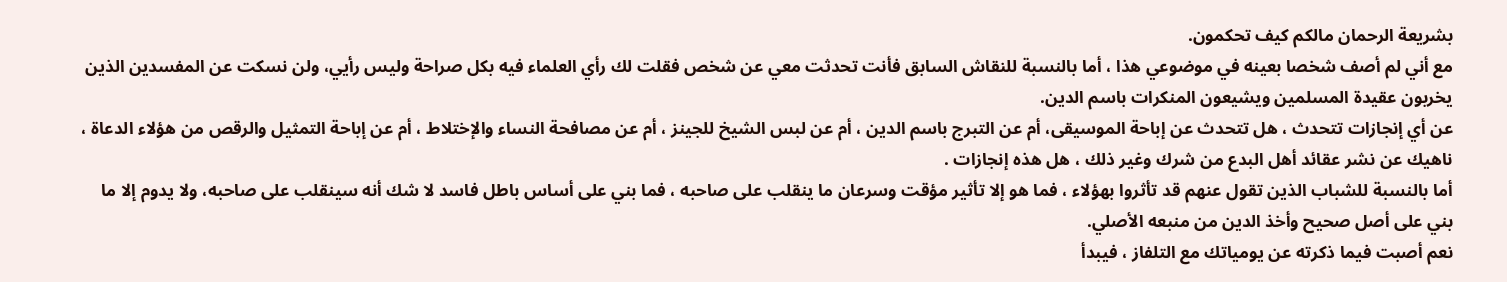بشريعة الرحمان مالكم كيف تحكمون.
مع أني لم أصف شخصا بعينه في موضوعي هذا ، أما بالنسبة للنقاش السابق فأنت تحدثت معي عن شخص فقلت لك رأي العلماء فيه بكل صراحة وليس رأيي، ولن نسكت عن المفسدين الذين يخربون عقيدة المسلمين ويشيعون المنكرات باسم الدين.
عن أي إنجازات تتحدث ، هل تتحدث عن إباحة الموسيقى، أم عن التبرج باسم الدين ، أم عن لبس الشيخ للجينز ، أم عن مصافحة النساء والإختلاط ، أم عن إباحة التمثيل والرقص من هؤلاء الدعاة ، ناهيك عن نشر عقائد أهل البدع من شرك وغير ذلك ، هل هذه إنجازات .
أما بالنسبة للشباب الذين تقول عنهم قد تأثروا بهؤلاء ، فما هو إلا تأثير مؤقت وسرعان ما ينقلب على صاحبه ، فما بني على أساس باطل فاسد لا شك أنه سينقلب على صاحبه، ولا يدوم إلا ما بني على أصل صحيح وأخذ الدين من منبعه الأصلي.
نعم أصبت فيما ذكرته عن يومياتك مع التلفاز ، فيبدأ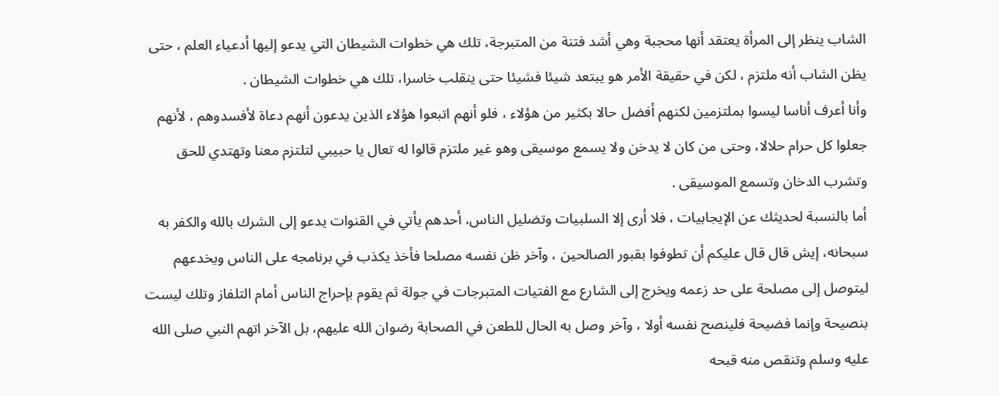الشاب ينظر إلى المرأة يعتقد أنها محجبة وهي أشد فتنة من المتبرجة، تلك هي خطوات الشيطان التي يدعو إليها أدعياء العلم ، حتى يظن الشاب أنه ملتزم ، لكن في حقيقة الأمر هو يبتعد شيئا فشيئا حتى ينقلب خاسرا، تلك هي خطوات الشيطان .
وأنا أعرف أناسا ليسوا بملتزمين لكنهم أفضل حالا بكثير من هؤلاء ، فلو أنهم اتبعوا هؤلاء الذين يدعون أنهم دعاة لأفسدوهم ، لأنهم جعلوا كل حرام حلالا، وحتى من كان لا يدخن ولا يسمع موسيقى وهو غير ملتزم قالوا له تعال يا حبيبي لتلتزم معنا وتهتدي للحق وتشرب الدخان وتسمع الموسيقى .
أما بالنسبة لحديثك عن الإيجابيات ، فلا أرى إلا السلبيات وتضليل الناس، أحدهم يأتي في القنوات يدعو إلى الشرك بالله والكفر به سبحانه، إيش قال قال عليكم أن تطوفوا بقبور الصالحين ، وآخر ظن نفسه مصلحا فأخذ يكذب في برنامجه على الناس ويخدعهم ليتوصل إلى مصلحة على حد زعمه ويخرج إلى الشارع مع الفتيات المتبرجات في جولة ثم يقوم بإحراج الناس أمام التلفاز وتلك ليست بنصيحة وإنما فضيحة فلينصح نفسه أولا ، وآخر وصل به الحال للطعن في الصحابة رضوان الله عليهم، بل الآخر اتهم النبي صلى الله عليه وسلم وتنقص منه قبحه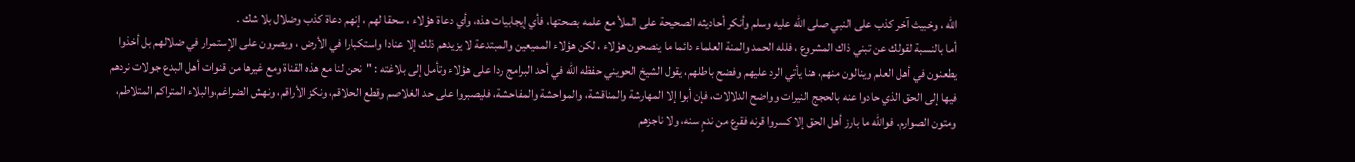الله ، وخبيث آخر كذب على النبي صلى الله عليه وسلم وأنكر أحاديثه الصحيحة على الملأ مع علمه بصحتها، فأي إيجابيات هذه، وأي دعاة هؤلاء ، سحقا لهم ، إنهم دعاة كذب وضلال بلا شك .
أما بالنسبة لقولك عن تبني ذاك المشروع ، فلله الحمد والمنة العلماء دائما ما ينصحون هؤلاء ، لكن هؤلاء المميعين والمبتدعة لا يزيدهم ذلك إلا عنادا واستكبارا في الأرض ، ويصرون على الإستمرار في ضلالهم بل أخذوا يطعنون في أهل العلم وينالون منهم، هنا يأتي الرد عليهم وفضح باطلهم، يقول الشيخ الحويني حفظه الله في أحد البرامج ردا على هؤلاء وتأمل إلى بلاغته : "نحن لنا مع هذه القناة ومع غيرها من قنوات أهل البدع جولات نردهم فيها إلى الحق الذي حادوا عنه بالحجج النيرات وواضح الدلالات، فإن أبوا إلا المهارشة والمناقشة، والمواحشة والمفاحشة، فليصبروا على حد الغلاصم وقطع الحلاقم، ونكز الأراقم، ونهش الضراغم،والبلاء المتراكم المتلاطم، ومتون الصوارم. فوالله ما بارز أهل الحق إلا كسروا قرنه فقرع من ندمٍ سنه، ولا ناجزهم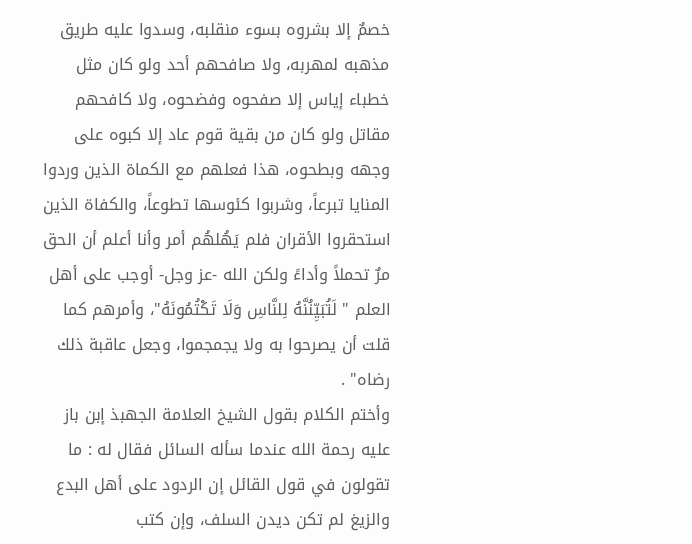خصمٌ إلا بشروه بسوء منقلبه، وسدوا عليه طريق مذهبه لمهربه، ولا صافحهم أحد ولو كان مثل خطباء إياس إلا صفحوه وفضحوه، ولا كافحهم مقاتل ولو كان من بقية قوم عاد إلا كبوه على وجهه وبطحوه، هذا فعلهم مع الكماة الذين وردوا المنايا تبرعاً، وشربوا كئوسها تطوعاً، والكفاة الذين استحقروا الأقران فلم يَهُلهُم أمر وأنا أعلم أن الحق مرٌ تحملاً وأداءً ولكن الله -عز وجل- أوجب على أهل العلم " لَتُبَيِّنُنَّهُ لِلنَّاسِ وَلَا تَكْتُمُونَهُ"، وأمرهم كما قلت أن يصرحوا به ولا يجمجموا، وجعل عاقبة ذلك رضاه" .
وأختم الكلام بقول الشيخ العلامة الجهبذ إبن باز عليه رحمة الله عندما سأله السائل فقال له : ما تقولون في قول القائل إن الردود على أهل البدع والزيغ لم تكن ديدن السلف، وإن كتب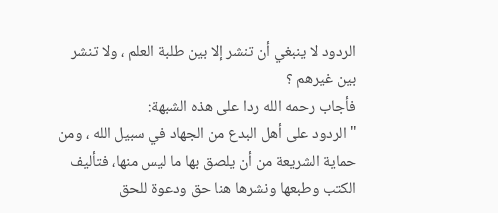الردود لا ينبغي أن تنشر إلا بين طلبة العلم ، ولا تنشر بين غيرهم ؟
فأجاب رحمه الله ردا على هذه الشبهة:
"الردود على أهل البدع من الجهاد في سبيل الله ، ومن حماية الشريعة من أن يلصق بها ما ليس منها، فتأليف الكتب وطبعها ونشرها هنا حق ودعوة للحق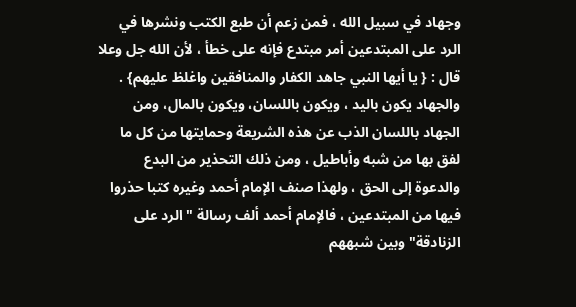وجهاد في سبيل الله ، فمن زعم أن طبع الكتب ونشرها في الرد على المبتدعين أمر مبتدع فإنه على خطأ ، لأن الله جل وعلا قال : { يا أيها النبي جاهد الكفار والمنافقين واغلظ عليهم} .
والجهاد يكون باليد ، ويكون باللسان، ويكون بالمال، ومن الجهاد باللسان الذب عن هذه الشريعة وحمايتها من كل ما لفق بها من شبه وأباطيل ، ومن ذلك التحذير من البدع والدعوة إلى الحق ، ولهذا صنف الإمام أحمد وغيره كتبا حذروا فيها من المبتدعين ، فالإمام أحمد ألف رسالة " الرد على الزنادقة" وبين شبههم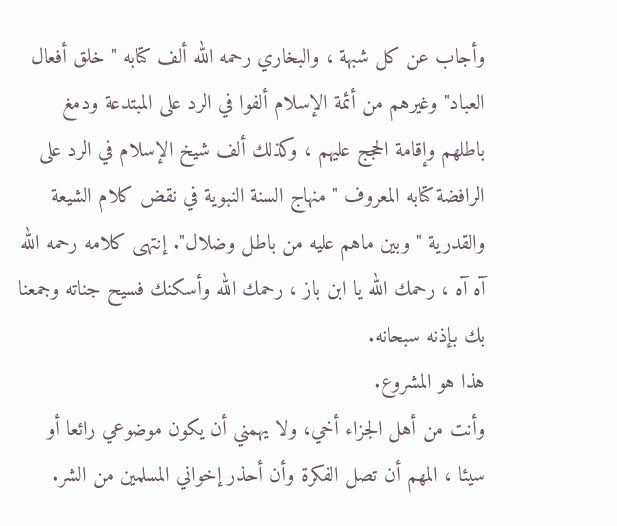وأجاب عن كل شبهة ، والبخاري رحمه الله ألف كتابه " خلق أفعال العباد" وغيرهم من أئمة الإسلام ألفوا في الرد على المبتدعة ودمغ باطلهم وإقامة الحجج عليهم ، وكذلك ألف شيخ الإسلام في الرد على الرافضة كتابه المعروف " منهاج السنة النبوية في نقض كلام الشيعة والقدرية " وبين ماهم عليه من باطل وضلال". إنتهى كلامه رحمه الله
آه آه ، رحمك الله يا ابن باز ، رحمك الله وأسكنك فسيح جناته وجمعنا بك بإذنه سبحانه.
هذا هو المشروع.
وأنت من أهل الجزاء أخي، ولا يهمني أن يكون موضوعي رائعا أو سيئا ، المهم أن تصل الفكرة وأن أحذر إخواني المسلمين من الشر.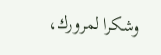وشكرا لمرورك،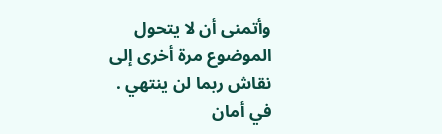وأتمنى أن لا يتحول الموضوع مرة أخرى إلى نقاش ربما لن ينتهي .
في أمان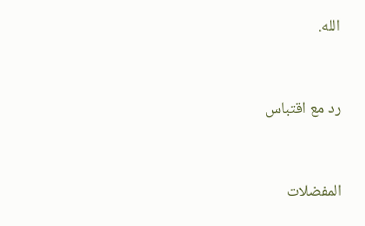الله.


رد مع اقتباس


المفضلات